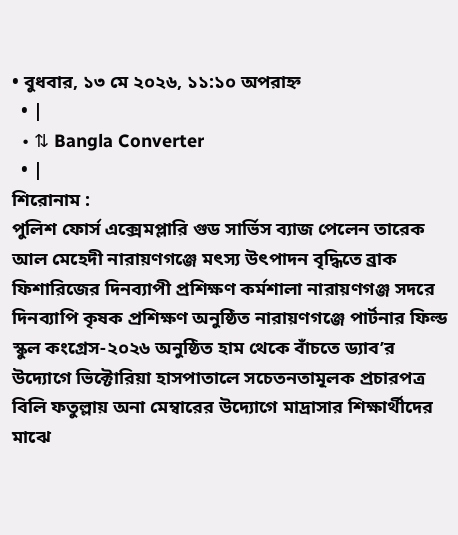• বুধবার, ১৩ মে ২০২৬, ১১:১০ অপরাহ্ন
  • |
  • ⇅ Bangla Converter
  • |
শিরোনাম :
পুলিশ ফোর্স এক্সেমপ্লারি গুড সার্ভিস ব্যাজ পেলেন তারেক আল মেহেদী নারায়ণগঞ্জে মৎস্য উৎপাদন বৃদ্ধিতে ব্রাক ফিশারিজের দিনব্যাপী প্রশিক্ষণ কর্মশালা নারায়ণগঞ্জ সদরে দিনব্যাপি কৃষক প্রশিক্ষণ অনুষ্ঠিত নারায়ণগঞ্জে পার্টনার ফিল্ড স্কুল কংগ্রেস-২০২৬ অনুষ্ঠিত হাম থেকে বাঁচতে ড্যাব’র উদ্যোগে ভিক্টোরিয়া হাসপাতালে সচেতনতামূলক প্রচারপত্র বিলি ফতুল্লায় অনা মেম্বারের উদ্যোগে মাদ্রাসার শিক্ষার্থীদের মাঝে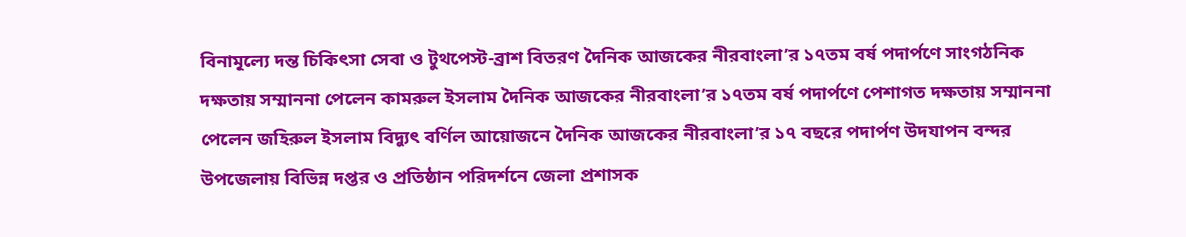বিনামূল্যে দন্ত চিকিৎসা সেবা ও টুথপেস্ট-ব্রাশ বিতরণ দৈনিক আজকের নীরবাংলা’র ১৭তম বর্ষ পদার্পণে সাংগঠনিক দক্ষতায় সম্মাননা পেলেন কামরুল ইসলাম দৈনিক আজকের নীরবাংলা’র ১৭তম বর্ষ পদার্পণে পেশাগত দক্ষতায় সম্মাননা পেলেন জহিরুল ইসলাম বিদ্যুৎ বর্ণিল আয়োজনে দৈনিক আজকের নীরবাংলা’র ১৭ বছরে পদার্পণ উদযাপন বন্দর উপজেলায় বিভিন্ন দপ্তর ও প্রতিষ্ঠান পরিদর্শনে জেলা প্রশাসক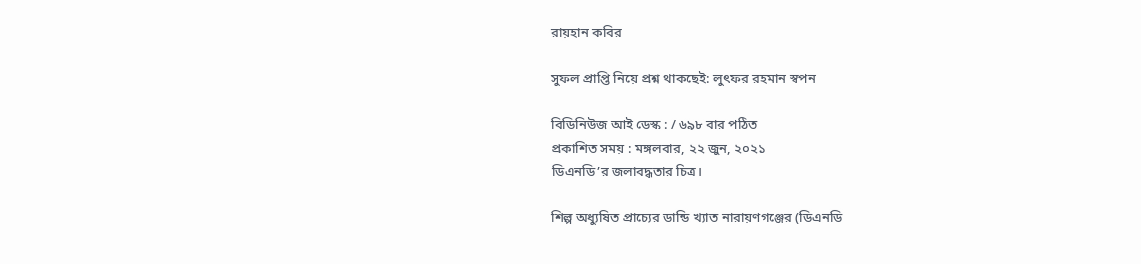রায়হান কবির

সুফল প্রাপ্তি নিয়ে প্রশ্ন থাকছেই: লুৎফর রহমান স্বপন

বিডিনিউজ আই ডেস্ক : / ৬৯৮ বার পঠিত
প্রকাশিত সময় : মঙ্গলবার, ২২ জুন, ২০২১
ডিএনডি’র জলাবদ্ধতার চিত্র।

শিল্প অধ্যুষিত প্রাচ্যের ডান্ডি খ্যাত নারায়ণগঞ্জের (ডিএনডি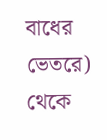বাধের ভেতরে) থেকে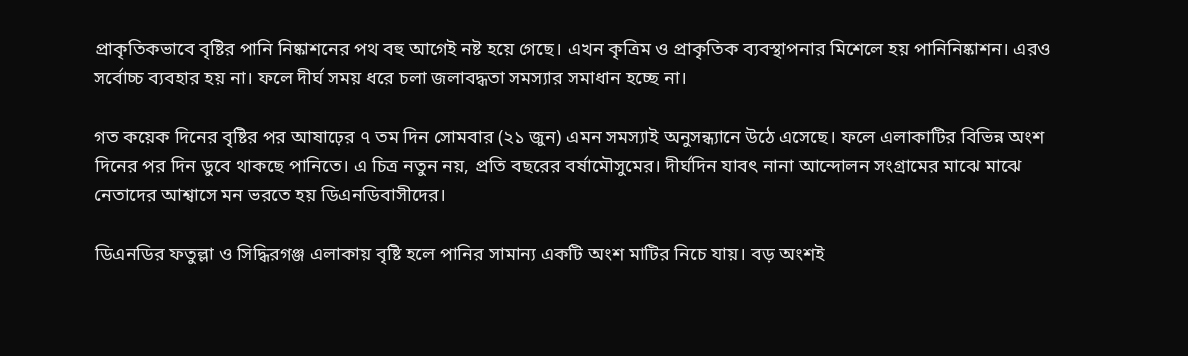প্রাকৃতিকভাবে বৃষ্টির পানি নিষ্কাশনের পথ বহু আগেই নষ্ট হয়ে গেছে। এখন কৃত্রিম ও প্রাকৃতিক ব্যবস্থাপনার মিশেলে হয় পানিনিষ্কাশন। এরও সর্বোচ্চ ব্যবহার হয় না। ফলে দীর্ঘ সময় ধরে চলা জলাবদ্ধতা সমস্যার সমাধান হচ্ছে না।

গত কয়েক দিনের বৃষ্টির পর আষাঢ়ের ৭ তম দিন সোমবার (২১ জুন) এমন সমস্যাই অনুসন্ধ্যানে উঠে এসেছে। ফলে এলাকাটির বিভিন্ন অংশ দিনের পর দিন ডুবে থাকছে পানিতে। এ চিত্র নতুন নয়, প্রতি বছরের বর্ষামৌসুমের। দীর্ঘদিন যাবৎ নানা আন্দোলন সংগ্রামের মাঝে মাঝে নেতাদের আশ্বাসে মন ভরতে হয় ডিএনডিবাসীদের।

ডিএনডির ফতুল্লা ও সিদ্ধিরগঞ্জ এলাকায় বৃষ্টি হলে পানির সামান্য একটি অংশ মাটির নিচে যায়। বড় অংশই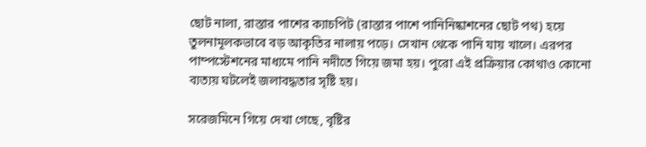ছোট নালা, রাস্তার পাশের ক্যাচপিট (রাস্তার পাশে পানিনিষ্কাশনের ছোট পথ) হয়ে তুলনামূলকভাবে বড় আকৃতির নালায় পড়ে। সেখান থেকে পানি যায় খালে। এরপর পাম্পস্টেশনের মাধ্যমে পানি নদীতে গিয়ে জমা হয়। পুরো এই প্রক্রিয়ার কোথাও কোনো ব্যত্যয় ঘটলেই জলাবদ্ধতার সৃষ্টি হয়।

সরেজমিনে গিয়ে দেখা গেছে, বৃষ্টির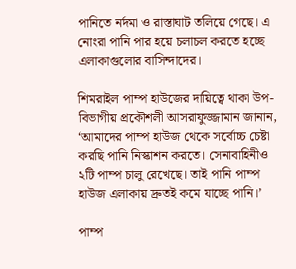পানিতে নর্দমা ও রাস্তাঘাট তলিয়ে গেছে। এ নোংরা পানি পার হয়ে চলাচল করতে হচ্ছে এলাকাগুলোর বাসিন্দাদের।

শিমরাইল পাম্প হাউজের দায়িত্বে থাকা উপ-বিভাগীয় প্রকৌশলী আসরাফুজ্জামান জানান, ‘আমাদের পাম্প হাউজ থেকে সর্বোচ্চ চেষ্টা করছি পানি নিস্কাশন করতে। সেনাবাহিনীও ২টি পাম্প চালু রেখেছে। তাই পানি পাম্প হাউজ এলাকায় দ্রুতই কমে যাচ্ছে পানি।’

পাম্প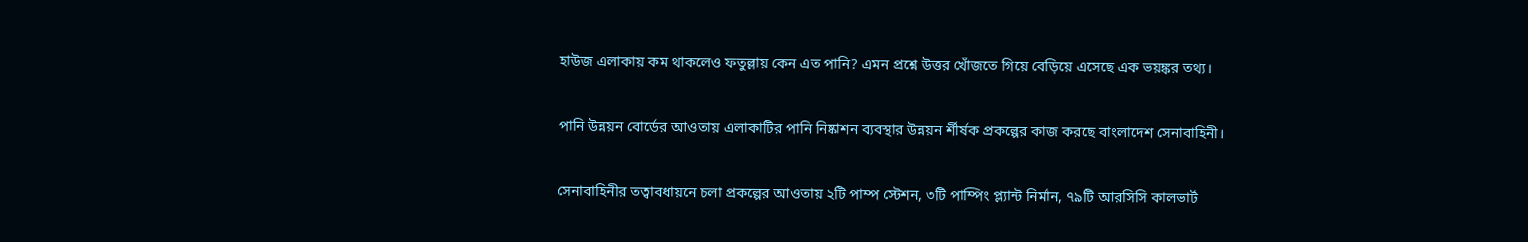হাউজ এলাকায় কম থাকলেও ফতুল্লায় কেন এত পানি? এমন প্রশ্নে উত্তর খোঁজতে গিয়ে বেড়িয়ে এসেছে এক ভয়ঙ্কর তথ্য।

পানি উন্নয়ন বোর্ডের আওতায় এলাকাটির পানি নিষ্কাশন ব্যবস্থার উন্নয়ন র্শীর্ষক প্রকল্পের কাজ করছে বাংলাদেশ সেনাবাহিনী।

সেনাবাহিনীর তত্বাবধায়নে চলা প্রকল্পের আওতায় ২টি পাম্প স্টেশন, ৩টি পাম্পিং প্ল্যান্ট নির্মান, ৭৯টি আরসিসি কালভার্ট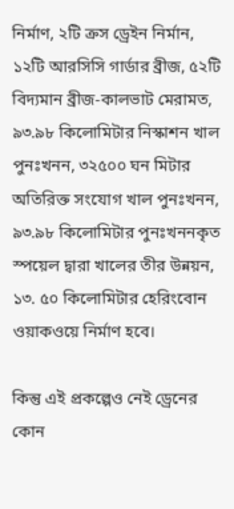নির্মাণ, ২টি ক্রস ড্রেইন নির্মান, ১২টি আরসিসি গার্ডার ব্রীজ, ৫২টি বিদ্যমান ব্রীজ-কালভাট মেরামত, ৯৩.৯৮ কিলোমিটার নিস্কাশন খাল পুনঃখনন, ৩২৫০০ ঘন মিটার অতিরিক্ত সংযোগ খাল পুনঃখনন, ৯৩.৯৮ কিলোমিটার পুনঃখননকৃত স্পয়েল দ্বারা খালের তীর উন্নয়ন, ১৩. ৫০ কিলোমিটার হেরিংবোন ওয়াকওয়ে নির্মাণ হবে।

কিন্তু এই প্রকল্পেও নেই ড্রেনের কোন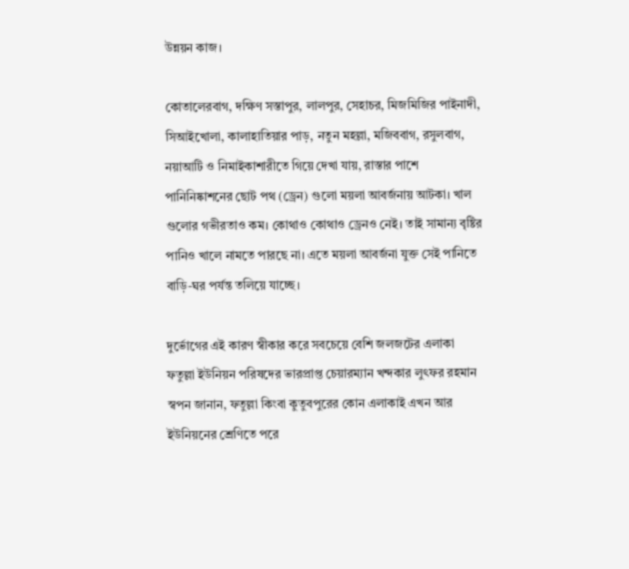উন্নয়ন কাজ।

কোতালেরবাগ, দক্ষিণ সস্তাপুর, লালপুর, সেহাচর, মিজমিজির পাইনাদী, সিআইখোলা, কালাহাতিয়ার পাড়, নতুন মহল্লা, মজিববাগ, রসুলবাগ, নয়াআটি ও নিমাইকাশারীতে গিয়ে দেখা যায়, রাস্তার পাশে পানিনিষ্কাশনের ছোট পথ (ড্রেন) গুলো ময়লা আবর্জনায় আটকা। খাল গুলোর গভীরতাও কম। কোথাও কোথাও ড্রেনও নেই। তাই সামান্য বৃষ্টির পানিও খালে নামতে পারছে না। এতে ময়লা আবর্জনা যুক্ত সেই পানিতে বাড়ি-ঘর পর্যন্ত তলিয়ে যাচ্ছে।

দুর্ভোগের এই কারণ স্বীকার করে সবচেয়ে বেশি জলজটের এলাকা ফতুল্লা ইউনিয়ন পরিষদের ভারপ্রাপ্ত চেয়ারম্যান খন্দকার লুৎফর রহমান স্বপন জানান, ফতুল্লা কিংবা কুতুবপুরের কোন এলাকাই এখন আর ইউনিয়নের শ্রেণিতে পরে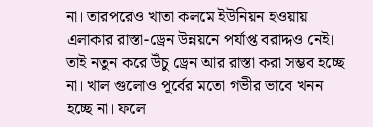না। তারপরেও খাতা কলমে ইউনিয়ন হওয়ায় এলাকার রাস্তা-ড্রেন উন্নয়নে পর্যাপ্ত বরাদ্দও নেই। তাই নতুন করে উঁচু ড্রেন আর রাস্তা করা সম্ভব হচ্ছে না। খাল গুলোও পূর্বের মতো গভীর ভাবে খনন হচ্ছে না। ফলে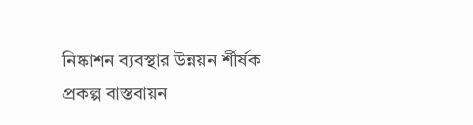নিষ্কাশন ব্যবস্থার উন্নয়ন র্শীর্ষক প্রকল্প বাস্তবায়ন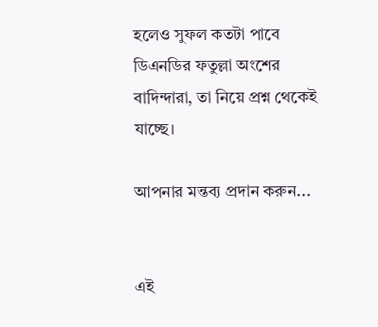হলেও সুফল কতটা পাবে ডিএনডির ফতুল্লা অংশের বাদিন্দারা, তা নিয়ে প্রশ্ন থেকেই যাচ্ছে।

আপনার মন্তব্য প্রদান করুন...


এই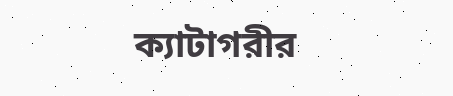ক্যাটাগরীর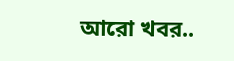আরো খবর..